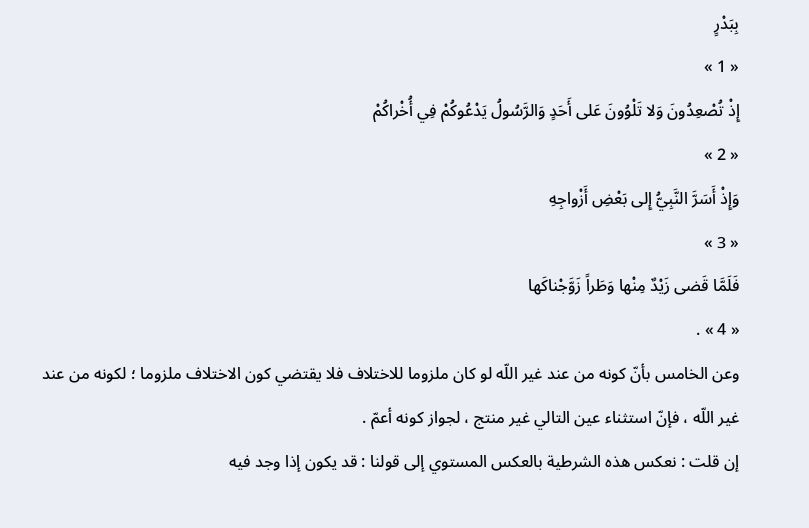بِبَدْرٍ
« 1 »
إِذْ تُصْعِدُونَ وَلا تَلْوُونَ عَلى أَحَدٍ وَالرَّسُولُ يَدْعُوكُمْ فِي أُخْراكُمْ
« 2 »
وَإِذْ أَسَرَّ النَّبِيُّ إِلى بَعْضِ أَزْواجِهِ
« 3 »
فَلَمَّا قَضى زَيْدٌ مِنْها وَطَراً زَوَّجْناكَها
« 4 » .
وعن الخامس بأنّ كونه من عند غير اللّه لو كان ملزوما للاختلاف فلا يقتضي كون الاختلاف ملزوما ؛ لكونه من عند غير اللّه ، فإنّ استثناء عين التالي غير منتج ، لجواز كونه أعمّ .
إن قلت : نعكس هذه الشرطية بالعكس المستوي إلى قولنا : قد يكون إذا وجد فيه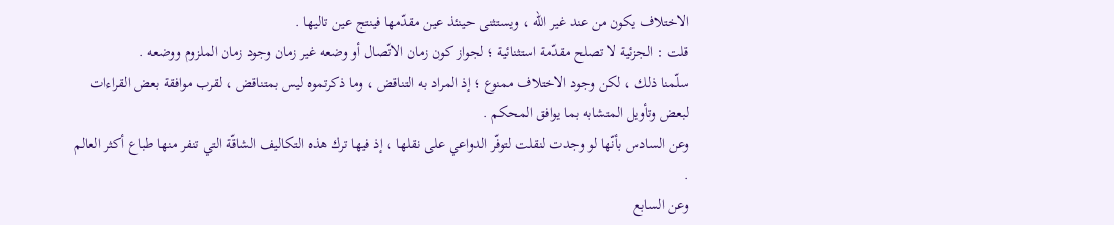الاختلاف يكون من عند غير اللّه ، ويستثنى حينئذ عين مقدّمها فينتج عين تاليها .
قلت : الجزئية لا تصلح مقدّمة استثنائية ؛ لجواز كون زمان الاتّصال أو وضعه غير زمان وجود زمان الملزوم ووضعه .
سلّمنا ذلك ، لكن وجود الاختلاف ممنوع ؛ إذ المراد به التناقض ، وما ذكرتموه ليس بمتناقض ، لقرب موافقة بعض القراءات لبعض وتأويل المتشابه بما يوافق المحكم .
وعن السادس بأنّها لو وجدت لنقلت لتوفّر الدواعي على نقلها ، إذ فيها ترك هذه التكاليف الشاقّة التي تنفر منها طباع أكثر العالم .
وعن السابع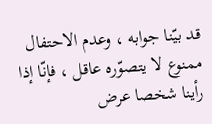قد بيّنا جوابه ، وعدم الاحتفال ممنوع لا يتصوّره عاقل ، فإنّا إذا رأينا شخصا عرض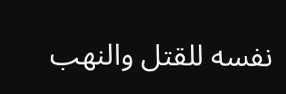نفسه للقتل والنهب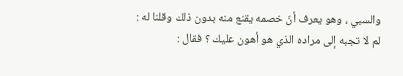والسبي ، وهو يعرف أنّ خصمه يقنع منه بدون ذلك وقلنا له : لم لا تجبه إلى مراده الذي هو أهون عليك ؟ فقال :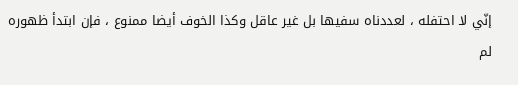إنّي لا احتفله ، لعددناه سفيها بل غير عاقل وكذا الخوف أيضا ممنوع ، فإن ابتدأ ظهوره لم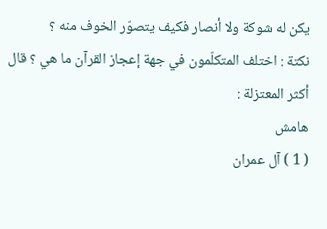يكن له شوكة ولا أنصار فكيف يتصوّر الخوف منه ؟
نكتة : اختلف المتكلّمون في جهة إعجاز القرآن ما هي ؟ قال أكثر المعتزلة :
هامش
( 1 ) آل عمران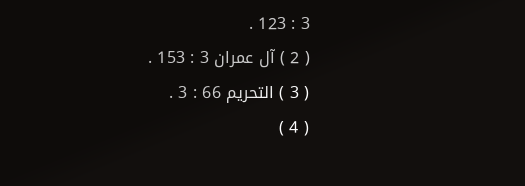3 : 123 .
( 2 ) آل عمران 3 : 153 .
( 3 ) التحريم 66 : 3 .
( 4 )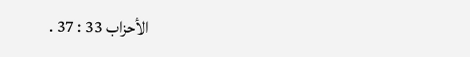الأحزاب 33 : 37 .